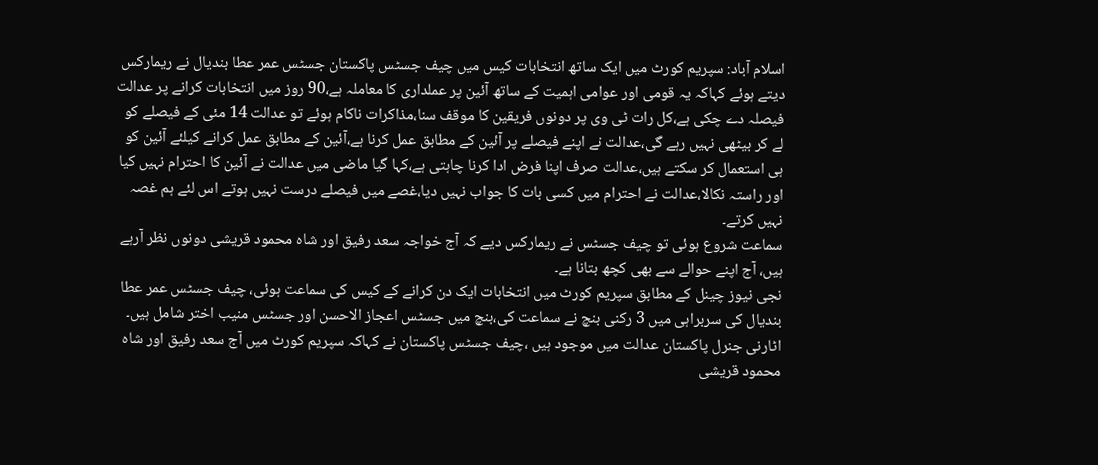اسلام آباد: سپریم کورٹ میں ایک ساتھ انتخابات کیس میں چیف جسٹس پاکستان جسٹس عمر عطا بندیال نے ریمارکس دیتے ہوئے کہاکہ یہ قومی اور عوامی اہمیت کے ساتھ آئین پر عملداری کا معاملہ ہے،90 روز میں انتخابات کرانے پر عدالت فیصلہ دے چکی ہے،کل رات ٹی وی پر دونوں فریقین کا موقف سنا،مذاکرات ناکام ہوئے تو عدالت 14 مئی کے فیصلے کو لے کر بیٹھی نہیں رہے گی،عدالت نے اپنے فیصلے پر آئین کے مطابق عمل کرنا ہے،آئین کے مطابق عمل کرانے کیلئے آئین کو ہی استعمال کر سکتے ہیں،عدالت صرف اپنا فرض ادا کرنا چاہتی ہے،کہا گیا ماضی میں عدالت نے آئین کا احترام نہیں کیا اور راستہ نکالا،عدالت نے احترام میں کسی بات کا جواب نہیں دیا،غصے میں فیصلے درست نہیں ہوتے اس لئے ہم غصہ نہیں کرتے۔
سماعت شروع ہوئی تو چیف جسٹس نے ریمارکس دیے کہ آج خواجہ سعد رفیق اور شاہ محمود قریشی دونوں نظر آرہے ہیں، آج اپنے حوالے سے بھی کچھ بتانا ہے۔
نجی نیوز چینل کے مطابق سپریم کورٹ میں انتخابات ایک دن کرانے کے کیس کی سماعت ہوئی، چیف جسٹس عمر عطا بندیال کی سربراہی میں 3 رکنی بنچ نے سماعت کی،بنچ میں جسٹس اعجاز الاحسن اور جسٹس منیب اختر شامل ہیں۔
اٹارنی جنرل پاکستان عدالت میں موجود ہیں ،چیف جسٹس پاکستان نے کہاکہ سپریم کورٹ میں آج سعد رفیق اور شاہ محمود قریشی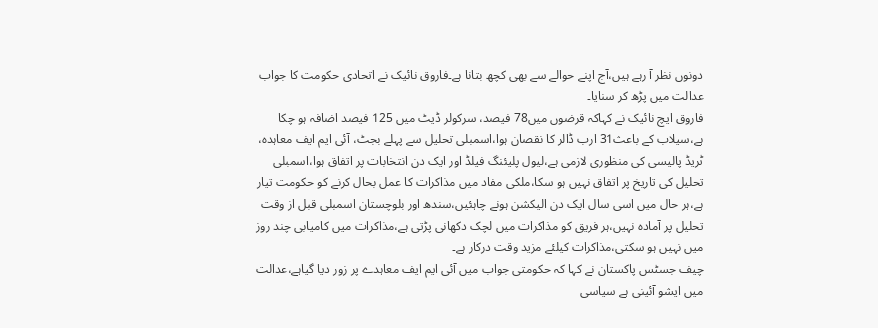دونوں نظر آ رہے ہیں،آج اپنے حوالے سے بھی کچھ بتانا ہے۔فاروق نائیک نے اتحادی حکومت کا جواب عدالت میں پڑھ کر سنایا۔
فاروق ایچ نائیک نے کہاکہ قرضوں میں78 فیصد، سرکولر ڈیٹ میں 125 فیصد اضافہ ہو چکا ہے،سیلاب کے باعث31 ارب ڈالر کا نقصان ہوا،اسمبلی تحلیل سے پہلے بجٹ، آئی ایم ایف معاہدہ، ٹریڈ پالیسی کی منظوری لازمی ہے،لیول پلیئنگ فیلڈ اور ایک دن انتخابات پر اتفاق ہوا،اسمبلی تحلیل کی تاریخ پر اتفاق نہیں ہو سکا،ملکی مفاد میں مذاکرات کا عمل بحال کرنے کو حکومت تیار ہے،ہر حال میں اسی سال ایک دن الیکشن ہونے چاہئیں،سندھ اور بلوچستان اسمبلی قبل از وقت تحلیل پر آمادہ نہیں،ہر فریق کو مذاکرات میں لچک دکھانی پڑتی ہے،مذاکرات میں کامیابی چند روز میں نہیں ہو سکتی،مذاکرات کیلئے مزید وقت درکار ہے۔
چیف جسٹس پاکستان نے کہا کہ حکومتی جواب میں آئی ایم ایف معاہدے پر زور دیا گیاہے،عدالت میں ایشو آئینی ہے سیاسی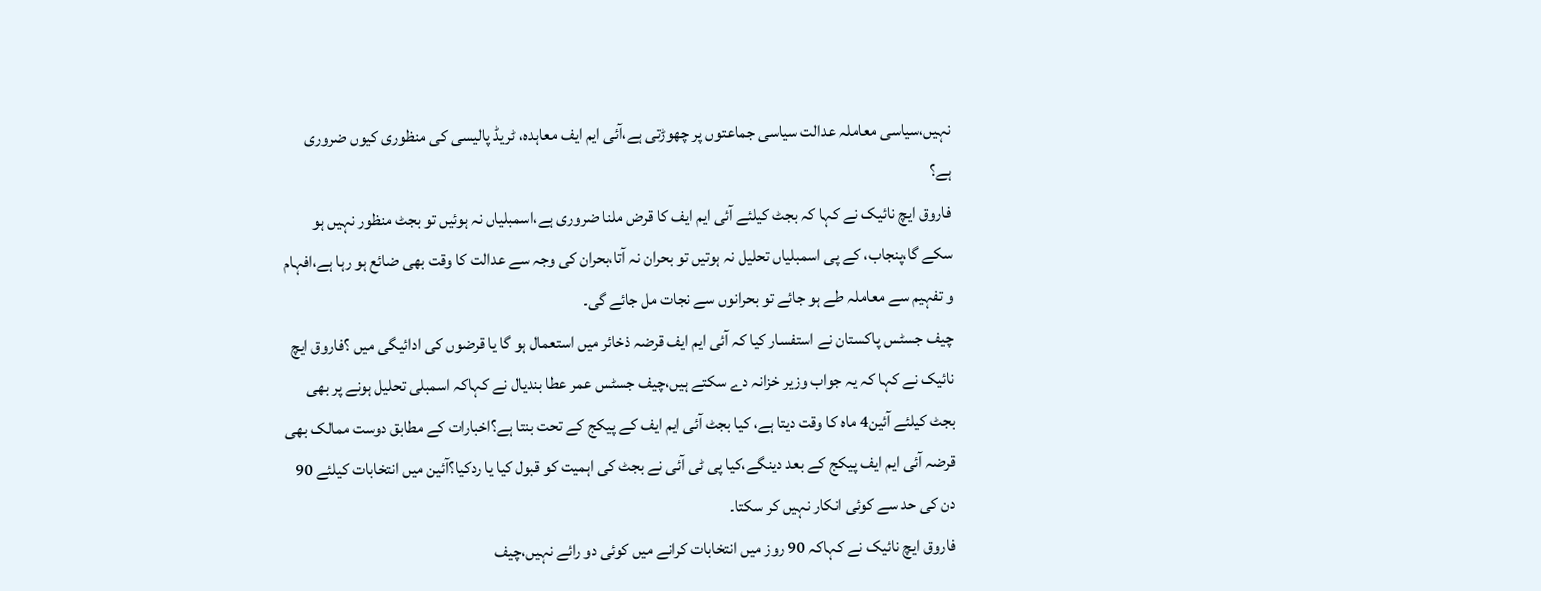نہیں،سیاسی معاملہ عدالت سیاسی جماعتوں پر چھوڑتی ہے،آئی ایم ایف معاہدہ، ٹریڈ پالیسی کی منظوری کیوں ضروری ہے؟
فاروق ایچ نائیک نے کہا کہ بجٹ کیلئے آئی ایم ایف کا قرض ملنا ضروری ہے،اسمبلیاں نہ ہوئیں تو بجٹ منظور نہیں ہو سکے گا،پنجاب، کے پی اسمبلیاں تحلیل نہ ہوتیں تو بحران نہ آتا،بحران کی وجہ سے عدالت کا وقت بھی ضائع ہو رہا ہے،افہام و تفہیم سے معاملہ طے ہو جائے تو بحرانوں سے نجات مل جائے گی۔
چیف جسٹس پاکستان نے استفسار کیا کہ آئی ایم ایف قرضہ ذخائر میں استعمال ہو گا یا قرضوں کی ادائیگی میں ؟فاروق ایچ نائیک نے کہا کہ یہ جواب وزیر خزانہ دے سکتے ہیں،چیف جسٹس عمر عطا بندیال نے کہاکہ اسمبلی تحلیل ہونے پر بھی بجٹ کیلئے آئین4 ماہ کا وقت دیتا ہے، کیا بجٹ آئی ایم ایف کے پیکج کے تحت بنتا ہے؟اخبارات کے مطابق دوست ممالک بھی قرضہ آئی ایم ایف پیکج کے بعد دینگے،کیا پی ٹی آئی نے بجٹ کی اہمیت کو قبول کیا یا ردکیا؟آئین میں انتخابات کیلئے 90 دن کی حد سے کوئی انکار نہیں کر سکتا۔
فاروق ایچ نائیک نے کہاکہ 90 روز میں انتخابات کرانے میں کوئی دو رائے نہیں،چیف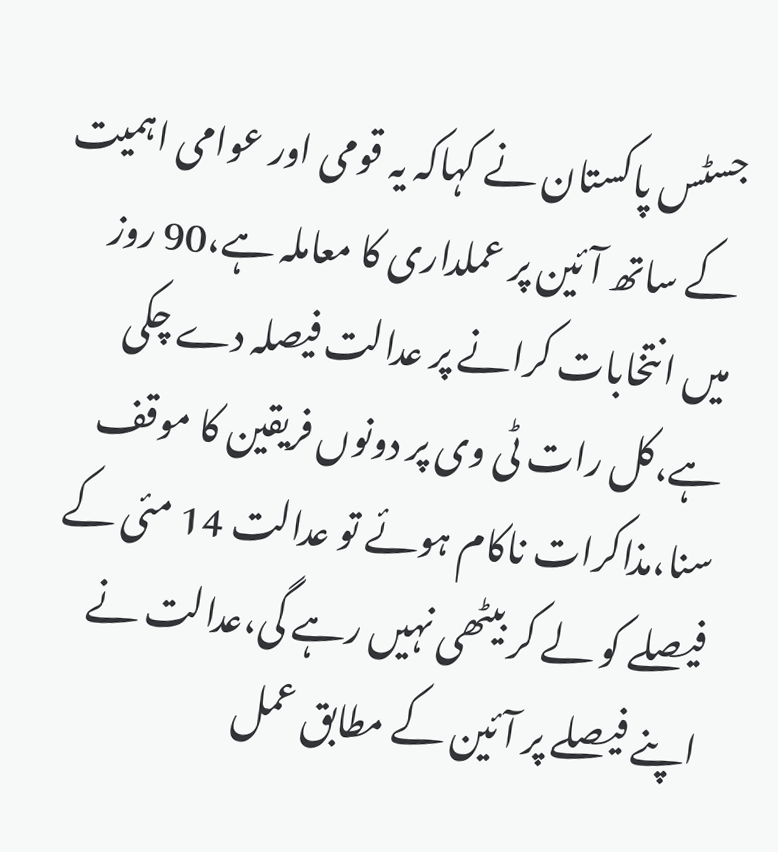جسٹس پاکستان نے کہاکہ یہ قومی اور عوامی اہمیت کے ساتھ آئین پر عملداری کا معاملہ ہے،90 روز میں انتخابات کرانے پر عدالت فیصلہ دے چکی ہے،کل رات ٹی وی پر دونوں فریقین کا موقف سنا،مذاکرات ناکام ہوئے تو عدالت 14 مئی کے فیصلے کو لے کر بیٹھی نہیں رہے گی،عدالت نے اپنے فیصلے پر آئین کے مطابق عمل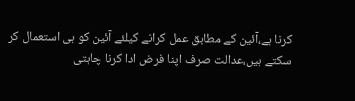کرنا ہے،آئین کے مطابق عمل کرانے کیلئے آئین کو ہی استعمال کر سکتے ہیں،عدالت صرف اپنا فرض ادا کرنا چاہتی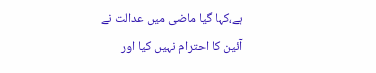ہے،کہا گیا ماضی میں عدالت نے آئین کا احترام نہیں کیا اور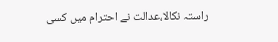راستہ نکالا،عدالت نے احترام میں کسی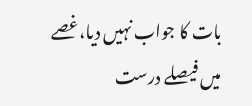بات کا جواب نہیں دیا،غصے میں فیصلے درست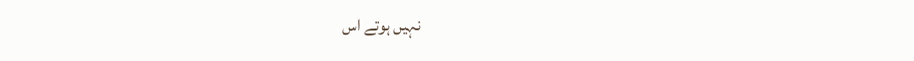نہیں ہوتے اس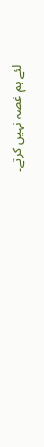لئے ہم غصہ نہیں کرتے۔